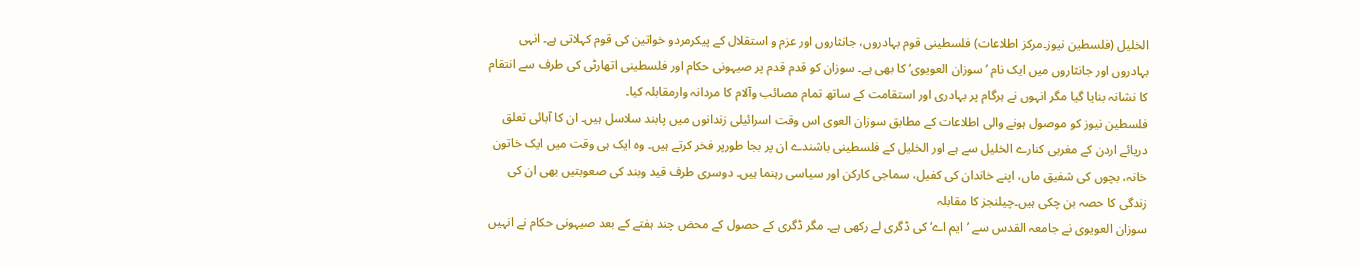الخلیل (فلسطین نیوز۔مرکز اطلاعات) فلسطینی قوم بہادروں، جانثاروں اور عزم و استقلال کے پیکرمردو خواتین کی قوم کہلاتی ہے۔ انہی بہادروں اور جانثاروں میں ایک نام ’سوزان العویوی‘ کا بھی ہے۔ سوزان کو قدم قدم پر صیہونی حکام اور فلسطینی اتھارٹی کی طرف سے انتقام کا نشانہ بنایا گیا مگر انہوں نے ہرگام پر بہادری اور استقامت کے ساتھ تمام مصائب وآلام کا مردانہ وارمقابلہ کیا۔
فلسطین نیوز کو موصول ہونے والی اطلاعات کے مطابق سوزان العوی اس وقت اسرائیلی زندانوں میں پابند سلاسل ہیں۔ ان کا آبائی تعلق دریائے اردن کے مغربی کنارے الخلیل سے ہے اور الخلیل کے فلسطینی باشندے ان پر بجا طورپر فخر کرتے ہیں۔ وہ ایک ہی وقت میں ایک خاتون خانہ، بچوں کی شفیق ماں، اپنے خاندان کی کفیل، سماجی کارکن اور سیاسی رہنما ہیں۔ دوسری طرف قید وبند کی صعوبتیں بھی ان کی زندگی کا حصہ بن چکی ہیں۔چیلنجز کا مقابلہ
سوزان العویوی نے جامعہ القدس سے ’ایم اے‘ کی ڈگری لے رکھی ہے۔ مگر ڈگری کے حصول کے محض چند ہفتے کے بعد صیہونی حکام نے انہیں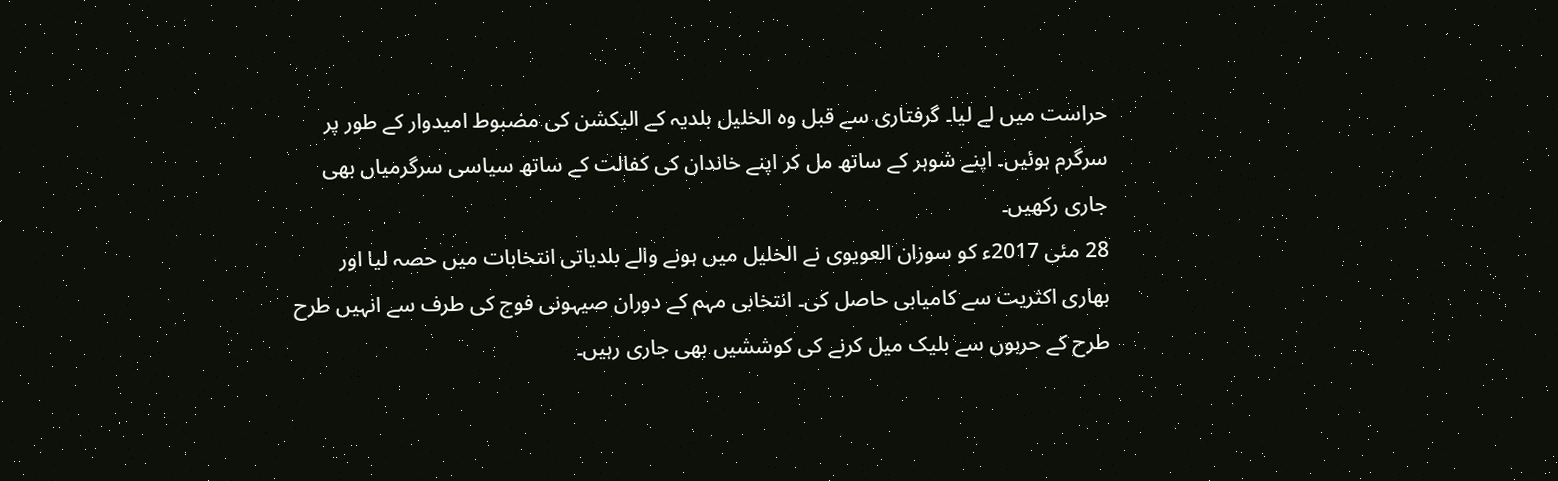حراست میں لے لیا۔ گرفتاری سے قبل وہ الخلیل بلدیہ کے الیکشن کی مضبوط امیدوار کے طور پر سرگرم ہوئیں۔ اپنے شوہر کے ساتھ مل کر اپنے خاندان کی کفالت کے ساتھ سیاسی سرگرمیاں بھی جاری رکھیں۔
28 مئی 2017ء کو سوزان العویوی نے الخلیل میں ہونے والے بلدیاتی انتخابات میں حصہ لیا اور بھاری اکثریت سے کامیابی حاصل کی۔ انتخابی مہم کے دوران صیہونی فوج کی طرف سے انہیں طرح طرح کے حربوں سے بلیک میل کرنے کی کوششیں بھی جاری رہیں۔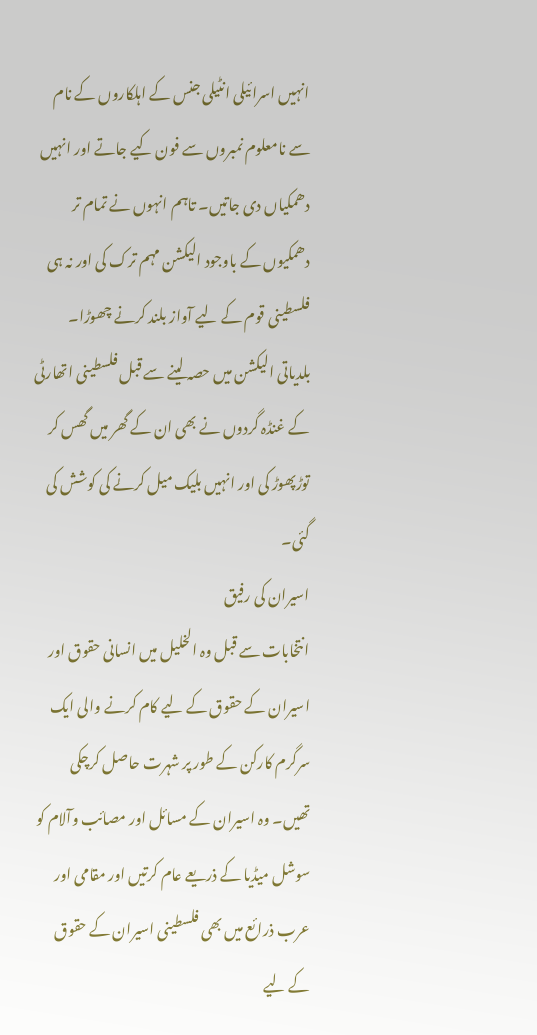انہیں اسرائیلی انٹیلی جنس کے اہلکاروں کے نام سے نامعلوم نمبروں سے فون کیے جاتے اور انہیں دھمکیاں دی جاتیں۔ تاہم انہوں نے تمام تر دھمکیوں کے باوجود الیکشن مہم ترک کی اور نہ ہی فلسطینی قوم کے لیے آواز بلند کرنے چھوڑا۔
بلدیاتی الیکشن میں حصہ لینے سے قبل فلسطینی اتھارٹی کے غنڈہ گردوں نے بھی ان کے گھر میں گھس کر توڑپھوڑ کی اور انہیں بلیک میل کرنے کی کوشش کی گئی۔
اسیران کی رفیق
انتخابات سے قبل وہ الخلیل میں انسانی حقوق اور اسیران کے حقوق کے لیے کام کرنے والی ایک سرگرم کارکن کے طور پر شہرت حاصل کرچکی تھیں۔ وہ اسیران کے مسائل اور مصائب وآلام کو سوشل میڈیا کے ذریعے عام کرتیں اور مقامی اور عرب ذرائع میں بھی فلسطینی اسیران کے حقوق کے لیے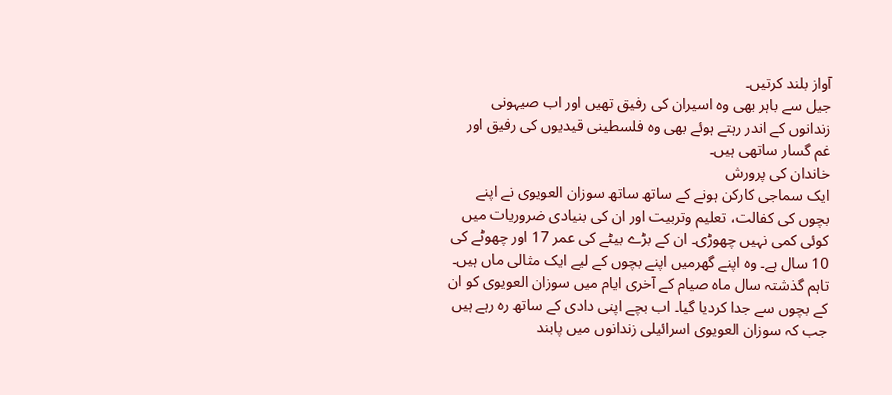آواز بلند کرتیں۔
جیل سے باہر بھی وہ اسیران کی رفیق تھیں اور اب صیہونی زندانوں کے اندر رہتے ہوئے بھی وہ فلسطینی قیدیوں کی رفیق اور غم گسار ساتھی ہیں۔
خاندان کی پرورش
ایک سماجی کارکن ہونے کے ساتھ ساتھ سوزان العویوی نے اپنے بچوں کی کفالت، تعلیم وتربیت اور ان کی بنیادی ضروریات میں کوئی کمی نہیں چھوڑی۔ ان کے بڑے بیٹے کی عمر 17 اور چھوٹے کی 10 سال ہے۔ وہ اپنے گھرمیں اپنے بچوں کے لیے ایک مثالی ماں ہیں۔
تاہم گذشتہ سال ماہ صیام کے آخری ایام میں سوزان العویوی کو ان کے بچوں سے جدا کردیا گیا۔ اب بچے اپنی دادی کے ساتھ رہ رہے ہیں جب کہ سوزان العویوی اسرائیلی زندانوں میں پابند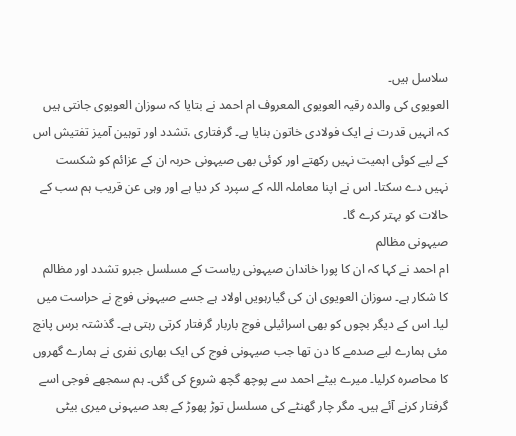سلاسل ہیں۔
العویوی کی والدہ رقیہ العویوی المعروف ام احمد نے بتایا کہ سوزان العویوی جانتی ہیں کہ انہیں قدرت نے ایک فولادی خاتون بنایا ہے۔ گرفتاری ،تشدد اور توہین آمیز تفتیش اس کے لیے کوئی اہمیت نہیں رکھتے اور کوئی بھی صیہونی حربہ ان کے عزائم کو شکست نہیں دے سکتا۔ اس نے اپنا معاملہ اللہ کے سپرد کر دیا ہے اور وہی عن قریب ہم سب کے حالات کو بہتر کرے گا۔
صیہونی مظالم
ام احمد نے کہا کہ ان کا پورا خاندان صیہونی ریاست کے مسلسل جبرو تشدد اور مظالم کا شکار ہے۔ سوزان العویوی ان کی گیارہویں اولاد ہے جسے صیہونی فوج نے حراست میں لیا۔ اس کے دیگر بچوں کو بھی اسرائیلی فوج باربار گرفتار کرتی رہتی ہے۔ گذشتہ برس پانچ مئی ہمارے لیے صدمے کا دن تھا جب صیہونی فوج کی ایک بھاری نفری نے ہمارے گھروں کا محاصرہ کرلیا۔ میرے بیٹے احمد سے پوچھ گچھ شروع کی گئی۔ ہم سمجھے فوجی اسے گرفتار کرنے آئے ہیں۔ مگر چار گھنٹے کی مسلسل توڑ پھوڑ کے بعد صیہونی میری بیٹی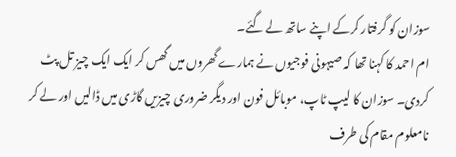سوزان کو گرفتار کرکے اپنے ساتھ لے گئے۔
ام احمد کا کہنا تھا کہ صیہونی فوجیوں نے ہمارے گھروں میں گھس کر ایک ایک چیز تل پٹ کردی۔ سوزان کا لیپ ٹاپ، موبائل فون اور دیگر ضروری چیزیں گاڑی میں ڈالیں اور لے کر نامعلوم مقام کی طرف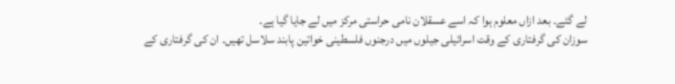لے گئے۔ بعد ازاں معلوم ہوا کہ اسے عسقلان نامی حراستی مرکز میں لے جایا گیا ہے۔
سوزان کی گرفتاری کے وقت اسرائیلی جیلوں میں درجنوں فلسطینی خواتین پابند سلاسل تھیں۔ ان کی گرفتاری کے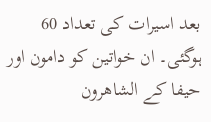بعد اسیرات کی تعداد 60 ہوگئی۔ ان خواتین کو دامون اور حیفا کے الشاھرون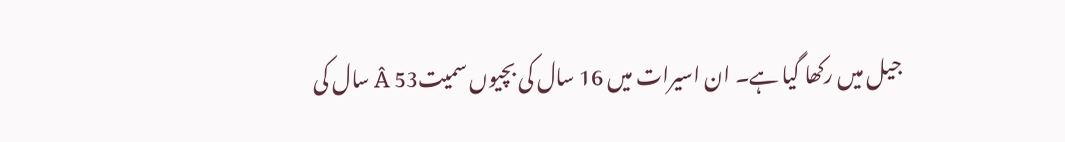جیل میں رکھا گیا ہے۔ ان اسیرات میں 16 سال کی بچیوں سمیتÂ 53 سال کی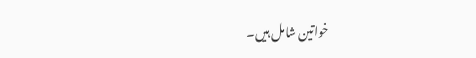خواتین شامل ہیں۔